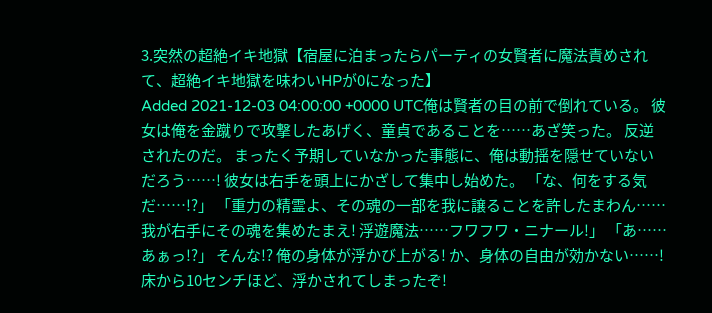3.突然の超絶イキ地獄【宿屋に泊まったらパーティの女賢者に魔法責めされて、超絶イキ地獄を味わいHPが0になった】
Added 2021-12-03 04:00:00 +0000 UTC俺は賢者の目の前で倒れている。 彼女は俺を金蹴りで攻撃したあげく、童貞であることを……あざ笑った。 反逆されたのだ。 まったく予期していなかった事態に、俺は動揺を隠せていないだろう……! 彼女は右手を頭上にかざして集中し始めた。 「な、何をする気だ……!?」 「重力の精霊よ、その魂の一部を我に譲ることを許したまわん……我が右手にその魂を集めたまえ! 浮遊魔法……フワフワ・ニナール!」 「あ……あぁっ!?」 そんな!? 俺の身体が浮かび上がる! か、身体の自由が効かない……! 床から10センチほど、浮かされてしまったぞ!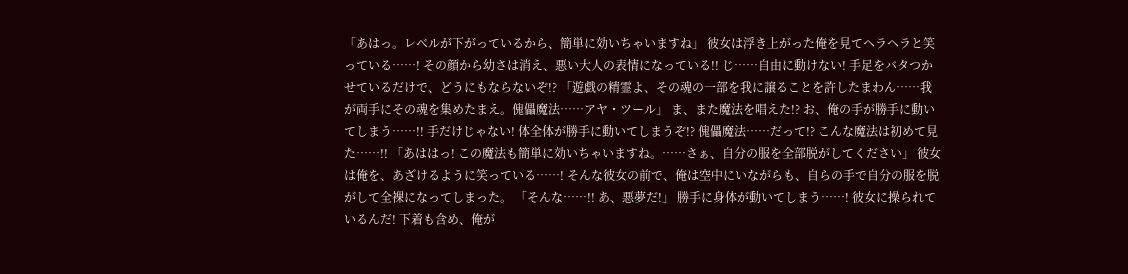「あはっ。レベルが下がっているから、簡単に効いちゃいますね」 彼女は浮き上がった俺を見てヘラヘラと笑っている……! その顔から幼さは消え、悪い大人の表情になっている!! じ……自由に動けない! 手足をバタつかせているだけで、どうにもならないぞ!? 「遊戯の精霊よ、その魂の一部を我に譲ることを許したまわん……我が両手にその魂を集めたまえ。傀儡魔法……アヤ・ツール」 ま、また魔法を唱えた!? お、俺の手が勝手に動いてしまう……!! 手だけじゃない! 体全体が勝手に動いてしまうぞ!? 傀儡魔法……だって!? こんな魔法は初めて見た……!! 「あははっ! この魔法も簡単に効いちゃいますね。……さぁ、自分の服を全部脱がしてください」 彼女は俺を、あざけるように笑っている……! そんな彼女の前で、俺は空中にいながらも、自らの手で自分の服を脱がして全裸になってしまった。 「そんな……!! あ、悪夢だ!」 勝手に身体が動いてしまう……! 彼女に操られているんだ! 下着も含め、俺が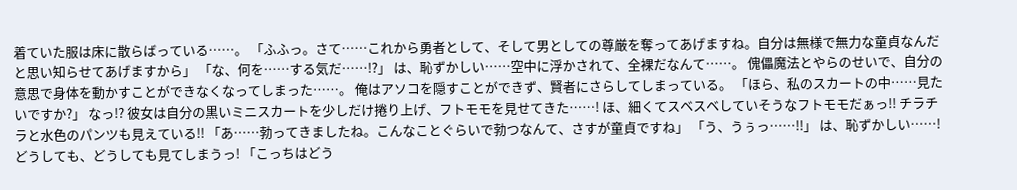着ていた服は床に散らばっている……。 「ふふっ。さて……これから勇者として、そして男としての尊厳を奪ってあげますね。自分は無様で無力な童貞なんだと思い知らせてあげますから」 「な、何を……する気だ……!?」 は、恥ずかしい……空中に浮かされて、全裸だなんて……。 傀儡魔法とやらのせいで、自分の意思で身体を動かすことができなくなってしまった……。 俺はアソコを隠すことができず、賢者にさらしてしまっている。 「ほら、私のスカートの中……見たいですか?」 なっ!? 彼女は自分の黒いミニスカートを少しだけ捲り上げ、フトモモを見せてきた……! ほ、細くてスベスベしていそうなフトモモだぁっ!! チラチラと水色のパンツも見えている!! 「あ……勃ってきましたね。こんなことぐらいで勃つなんて、さすが童貞ですね」 「う、うぅっ……!!」 は、恥ずかしい……! どうしても、どうしても見てしまうっ! 「こっちはどう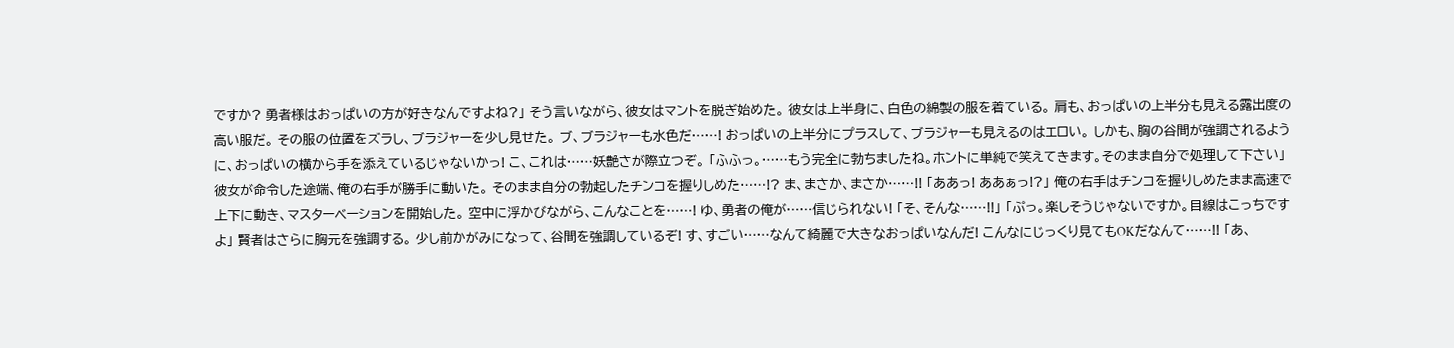ですか? 勇者様はおっぱいの方が好きなんですよね?」 そう言いながら、彼女はマントを脱ぎ始めた。 彼女は上半身に、白色の綿製の服を着ている。 肩も、おっぱいの上半分も見える露出度の高い服だ。 その服の位置をズラし、ブラジャーを少し見せた。 ブ、ブラジャーも水色だ……! おっぱいの上半分にプラスして、ブラジャーも見えるのはエロい。 しかも、胸の谷間が強調されるように、おっぱいの横から手を添えているじゃないかっ! こ、これは……妖艶さが際立つぞ。 「ふふっ。……もう完全に勃ちましたね。ホントに単純で笑えてきます。そのまま自分で処理して下さい」 彼女が命令した途端、俺の右手が勝手に動いた。 そのまま自分の勃起したチンコを握りしめた……!? ま、まさか、まさか……!! 「ああっ! ああぁっ!?」 俺の右手はチンコを握りしめたまま高速で上下に動き、マスターベーションを開始した。 空中に浮かびながら、こんなことを……! ゆ、勇者の俺が……信じられない! 「そ、そんな……!!」 「ぷっ。楽しそうじゃないですか。目線はこっちですよ」 賢者はさらに胸元を強調する。 少し前かがみになって、谷間を強調しているぞ! す、すごい……なんて綺麗で大きなおっぱいなんだ! こんなにじっくり見てもOKだなんて……!! 「あ、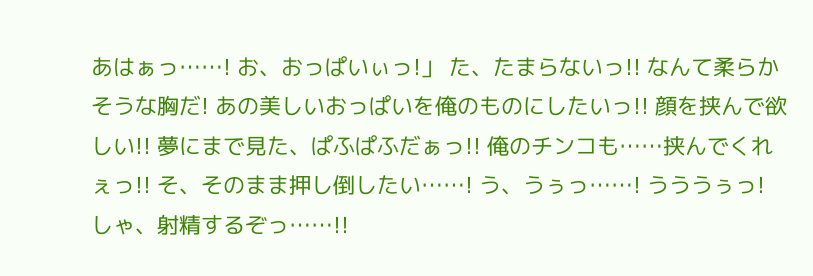あはぁっ……! お、おっぱいぃっ!」 た、たまらないっ!! なんて柔らかそうな胸だ! あの美しいおっぱいを俺のものにしたいっ!! 顔を挟んで欲しい!! 夢にまで見た、ぱふぱふだぁっ!! 俺のチンコも……挟んでくれぇっ!! そ、そのまま押し倒したい……! う、うぅっ……! うううぅっ! しゃ、射精するぞっ……!!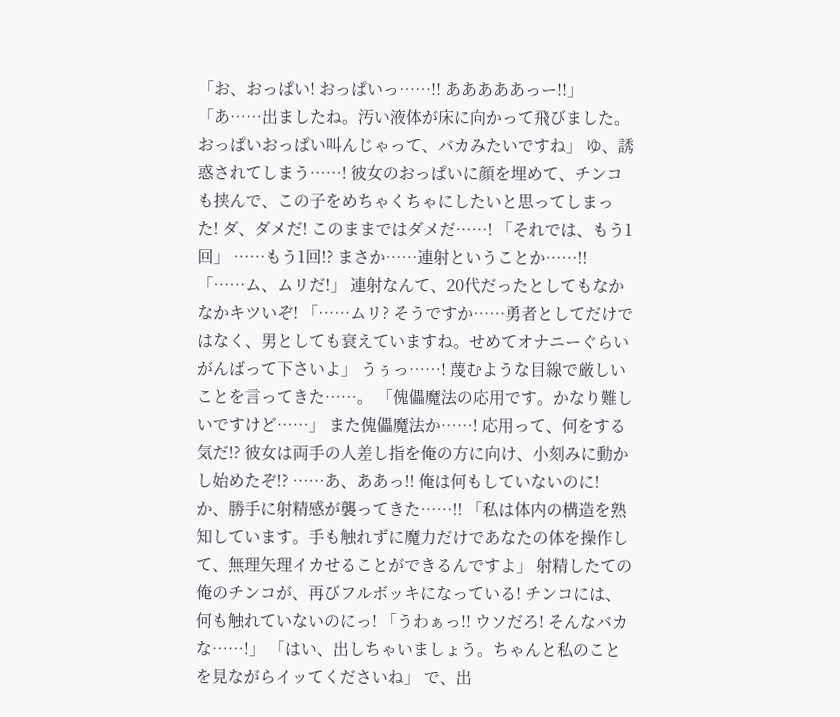「お、おっぱい! おっぱいっ……!! あああああっー!!」 「あ……出ましたね。汚い液体が床に向かって飛びました。おっぱいおっぱい叫んじゃって、バカみたいですね」 ゆ、誘惑されてしまう……! 彼女のおっぱいに顔を埋めて、チンコも挟んで、この子をめちゃくちゃにしたいと思ってしまった! ダ、ダメだ! このままではダメだ……! 「それでは、もう1回」 ……もう1回!? まさか……連射ということか……!! 「……ム、ムリだ!」 連射なんて、20代だったとしてもなかなかキツいぞ! 「……ムリ? そうですか……勇者としてだけではなく、男としても衰えていますね。せめてオナニーぐらいがんばって下さいよ」 うぅっ……! 蔑むような目線で厳しいことを言ってきた……。 「傀儡魔法の応用です。かなり難しいですけど……」 また傀儡魔法か……! 応用って、何をする気だ!? 彼女は両手の人差し指を俺の方に向け、小刻みに動かし始めたぞ!? ……あ、ああっ!! 俺は何もしていないのに! か、勝手に射精感が襲ってきた……!! 「私は体内の構造を熟知しています。手も触れずに魔力だけであなたの体を操作して、無理矢理イカせることができるんですよ」 射精したての俺のチンコが、再びフルボッキになっている! チンコには、何も触れていないのにっ! 「うわぁっ!! ウソだろ! そんなバカな……!」 「はい、出しちゃいましょう。ちゃんと私のことを見ながらイッてくださいね」 で、出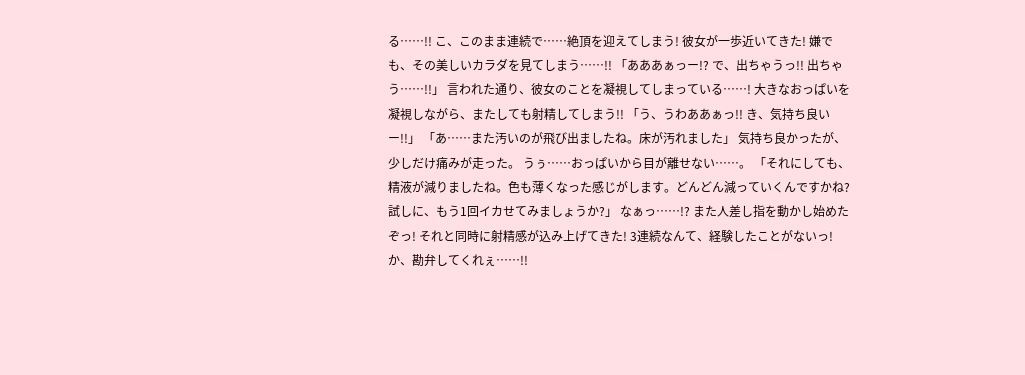る……!! こ、このまま連続で……絶頂を迎えてしまう! 彼女が一歩近いてきた! 嫌でも、その美しいカラダを見てしまう……!! 「あああぁっー!? で、出ちゃうっ!! 出ちゃう……!!」 言われた通り、彼女のことを凝視してしまっている……! 大きなおっぱいを凝視しながら、またしても射精してしまう!! 「う、うわああぁっ!! き、気持ち良いー!!」 「あ……また汚いのが飛び出ましたね。床が汚れました」 気持ち良かったが、少しだけ痛みが走った。 うぅ……おっぱいから目が離せない……。 「それにしても、精液が減りましたね。色も薄くなった感じがします。どんどん減っていくんですかね? 試しに、もう1回イカせてみましょうか?」 なぁっ……!? また人差し指を動かし始めたぞっ! それと同時に射精感が込み上げてきた! 3連続なんて、経験したことがないっ! か、勘弁してくれぇ……!!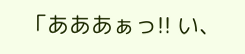「あああぁっ!! い、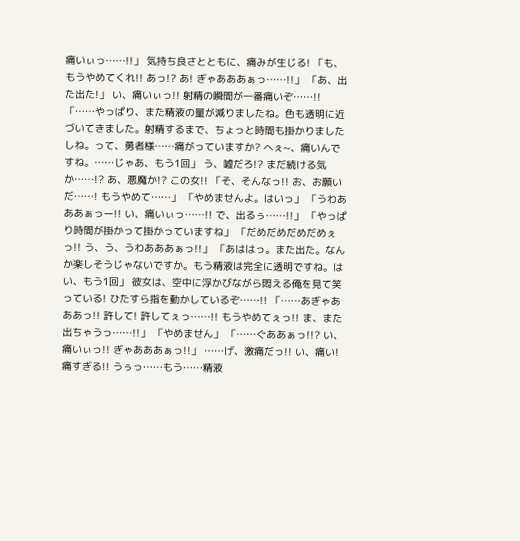痛いぃっ……!!」 気持ち良さとともに、痛みが生じる! 「も、もうやめてくれ!! あっ!? あ! ぎゃあああぁっ……!!」 「あ、出た出た!」 い、痛いぃっ!! 射精の瞬間が一番痛いぞ……!! 「……やっぱり、また精液の量が減りましたね。色も透明に近づいてきました。射精するまで、ちょっと時間も掛かりましたしね。って、勇者様……痛がっていますか? へぇ~、痛いんですね。……じゃあ、もう1回」 う、嘘だろ!? まだ続ける気か……!? あ、悪魔か!? この女!! 「そ、そんなっ!! お、お願いだ……! もうやめて……」 「やめませんよ。はいっ」 「うわあああぁっー!! い、痛いぃっ……!! で、出るぅ……!!」 「やっぱり時間が掛かって掛かっていますね」 「だめだめだめだめぇっ!! う、う、うわあああぁっ!!」 「あははっ。また出た。なんか楽しそうじゃないですか。もう精液は完全に透明ですね。はい、もう1回」 彼女は、空中に浮かびながら悶える俺を見て笑っている! ひたすら指を動かしているぞ……!! 「……あぎゃあああっ!! 許して! 許してぇっ……!! もうやめてぇっ!! ま、また出ちゃうっ……!!」 「やめません」 「……ぐああぁっ!!? い、痛いぃっ!! ぎゃあああぁっ!!」 ……げ、激痛だっ!! い、痛い! 痛すぎる!! うぅっ……もう……精液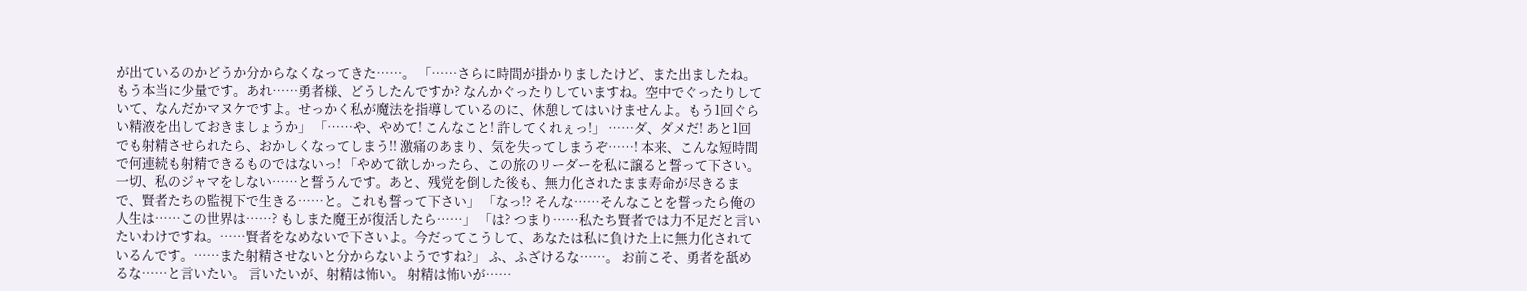が出ているのかどうか分からなくなってきた……。 「……さらに時間が掛かりましたけど、また出ましたね。もう本当に少量です。あれ……勇者様、どうしたんですか? なんかぐったりしていますね。空中でぐったりしていて、なんだかマヌケですよ。せっかく私が魔法を指導しているのに、休憩してはいけませんよ。もう1回ぐらい精液を出しておきましょうか」 「……や、やめて! こんなこと! 許してくれぇっ!」 ……ダ、ダメだ! あと1回でも射精させられたら、おかしくなってしまう!! 激痛のあまり、気を失ってしまうぞ……! 本来、こんな短時間で何連続も射精できるものではないっ! 「やめて欲しかったら、この旅のリーダーを私に譲ると誓って下さい。一切、私のジャマをしない……と誓うんです。あと、残党を倒した後も、無力化されたまま寿命が尽きるまで、賢者たちの監視下で生きる……と。これも誓って下さい」 「なっ!? そんな……そんなことを誓ったら俺の人生は……この世界は……? もしまた魔王が復活したら……」 「は? つまり……私たち賢者では力不足だと言いたいわけですね。……賢者をなめないで下さいよ。今だってこうして、あなたは私に負けた上に無力化されているんです。……また射精させないと分からないようですね?」 ふ、ふざけるな……。 お前こそ、勇者を舐めるな……と言いたい。 言いたいが、射精は怖い。 射精は怖いが……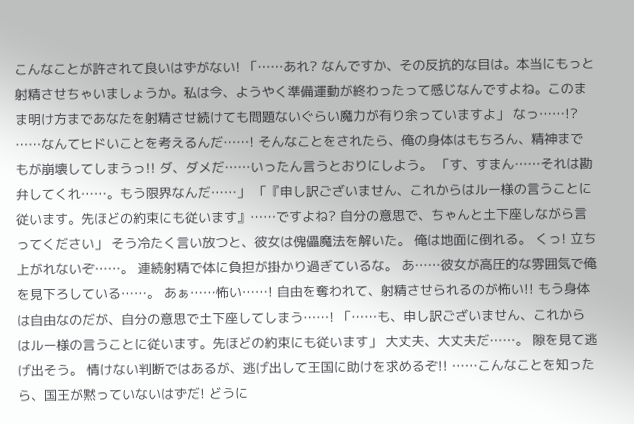こんなことが許されて良いはずがない! 「……あれ? なんですか、その反抗的な目は。本当にもっと射精させちゃいましょうか。私は今、ようやく準備運動が終わったって感じなんですよね。このまま明け方まであなたを射精させ続けても問題ないぐらい魔力が有り余っていますよ」 なっ……!? ……なんてヒドいことを考えるんだ……! そんなことをされたら、俺の身体はもちろん、精神までもが崩壊してしまうっ!! ダ、ダメだ……いったん言うとおりにしよう。 「す、すまん……それは勘弁してくれ……。もう限界なんだ……」 「『申し訳ございません、これからはルー様の言うことに従います。先ほどの約束にも従います』……ですよね? 自分の意思で、ちゃんと土下座しながら言ってください」 そう冷たく言い放つと、彼女は傀儡魔法を解いた。 俺は地面に倒れる。 くっ! 立ち上がれないぞ……。 連続射精で体に負担が掛かり過ぎているな。 あ……彼女が高圧的な雰囲気で俺を見下ろしている……。 あぁ……怖い……! 自由を奪われて、射精させられるのが怖い!! もう身体は自由なのだが、自分の意思で土下座してしまう……! 「……も、申し訳ございません、これからはルー様の言うことに従います。先ほどの約束にも従います」 大丈夫、大丈夫だ……。 隙を見て逃げ出そう。 情けない判断ではあるが、逃げ出して王国に助けを求めるぞ!! ……こんなことを知ったら、国王が黙っていないはずだ! どうに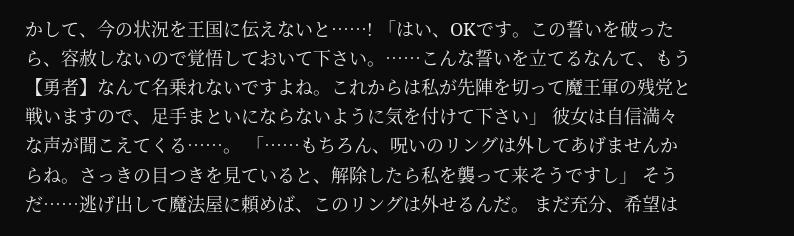かして、今の状況を王国に伝えないと……! 「はい、OKです。この誓いを破ったら、容赦しないので覚悟しておいて下さい。……こんな誓いを立てるなんて、もう【勇者】なんて名乗れないですよね。これからは私が先陣を切って魔王軍の残党と戦いますので、足手まといにならないように気を付けて下さい」 彼女は自信満々な声が聞こえてくる……。 「……もちろん、呪いのリングは外してあげませんからね。さっきの目つきを見ていると、解除したら私を襲って来そうですし」 そうだ……逃げ出して魔法屋に頼めば、このリングは外せるんだ。 まだ充分、希望は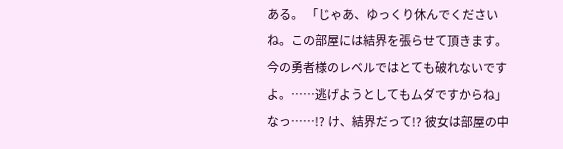ある。 「じゃあ、ゆっくり休んでくださいね。この部屋には結界を張らせて頂きます。今の勇者様のレベルではとても破れないですよ。……逃げようとしてもムダですからね」 なっ……!? け、結界だって!? 彼女は部屋の中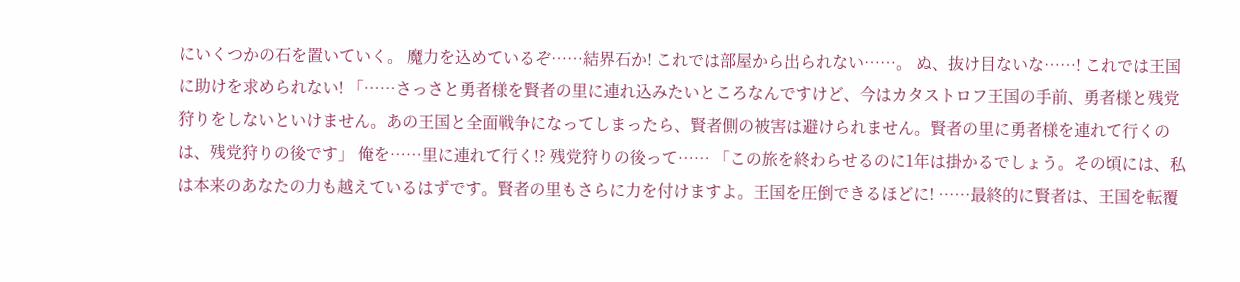にいくつかの石を置いていく。 魔力を込めているぞ……結界石か! これでは部屋から出られない……。 ぬ、抜け目ないな……! これでは王国に助けを求められない! 「……さっさと勇者様を賢者の里に連れ込みたいところなんですけど、今はカタストロフ王国の手前、勇者様と残党狩りをしないといけません。あの王国と全面戦争になってしまったら、賢者側の被害は避けられません。賢者の里に勇者様を連れて行くのは、残党狩りの後です」 俺を……里に連れて行く!? 残党狩りの後って…… 「この旅を終わらせるのに1年は掛かるでしょう。その頃には、私は本来のあなたの力も越えているはずです。賢者の里もさらに力を付けますよ。王国を圧倒できるほどに! ……最終的に賢者は、王国を転覆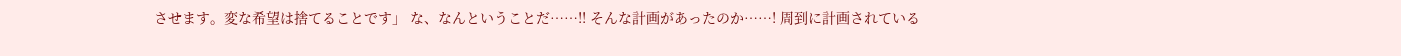させます。変な希望は捨てることです」 な、なんということだ……!! そんな計画があったのか……! 周到に計画されている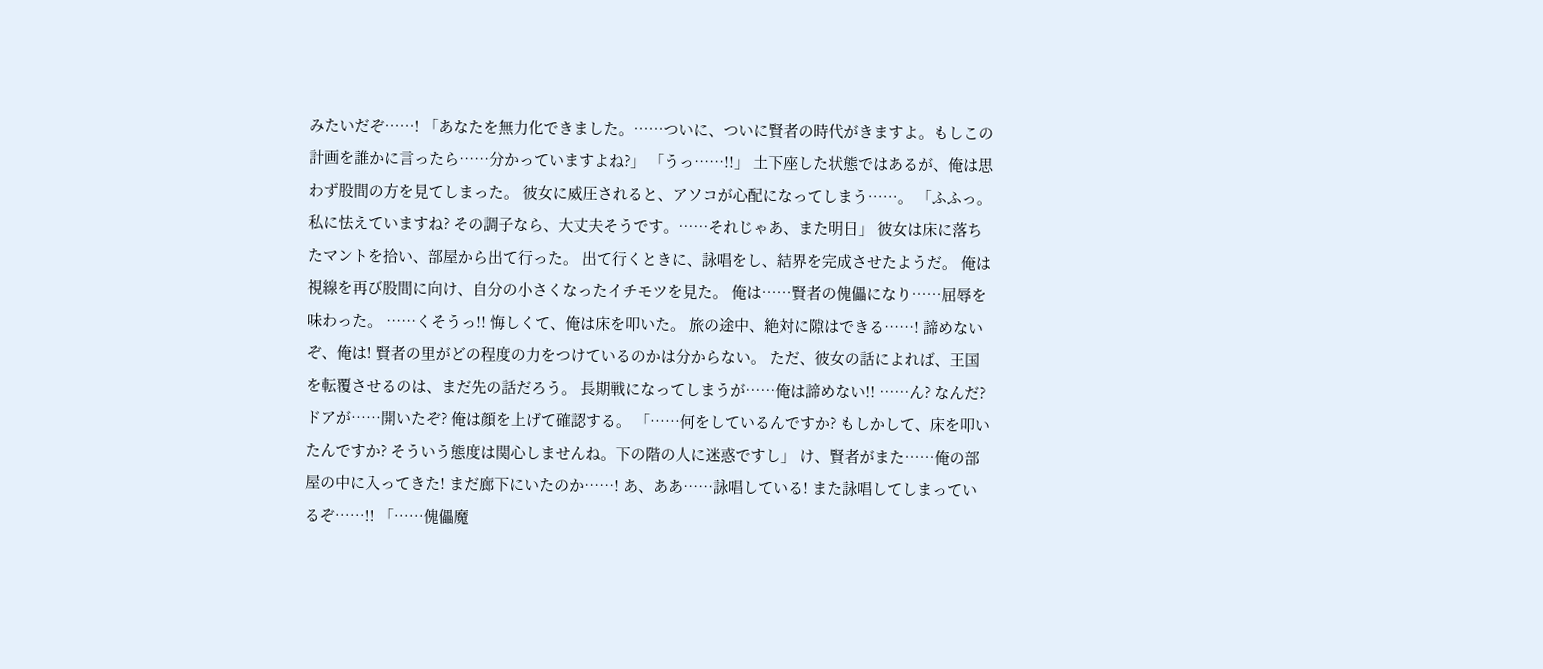みたいだぞ……! 「あなたを無力化できました。……ついに、ついに賢者の時代がきますよ。もしこの計画を誰かに言ったら……分かっていますよね?」 「うっ……!!」 土下座した状態ではあるが、俺は思わず股間の方を見てしまった。 彼女に威圧されると、アソコが心配になってしまう……。 「ふふっ。私に怯えていますね? その調子なら、大丈夫そうです。……それじゃあ、また明日」 彼女は床に落ちたマントを拾い、部屋から出て行った。 出て行くときに、詠唱をし、結界を完成させたようだ。 俺は視線を再び股間に向け、自分の小さくなったイチモツを見た。 俺は……賢者の傀儡になり……屈辱を味わった。 ……くそうっ!! 悔しくて、俺は床を叩いた。 旅の途中、絶対に隙はできる……! 諦めないぞ、俺は! 賢者の里がどの程度の力をつけているのかは分からない。 ただ、彼女の話によれば、王国を転覆させるのは、まだ先の話だろう。 長期戦になってしまうが……俺は諦めない!! ……ん? なんだ? ドアが……開いたぞ? 俺は顔を上げて確認する。 「……何をしているんですか? もしかして、床を叩いたんですか? そういう態度は関心しませんね。下の階の人に迷惑ですし」 け、賢者がまた……俺の部屋の中に入ってきた! まだ廊下にいたのか……! あ、ああ……詠唱している! また詠唱してしまっているぞ……!! 「……傀儡魔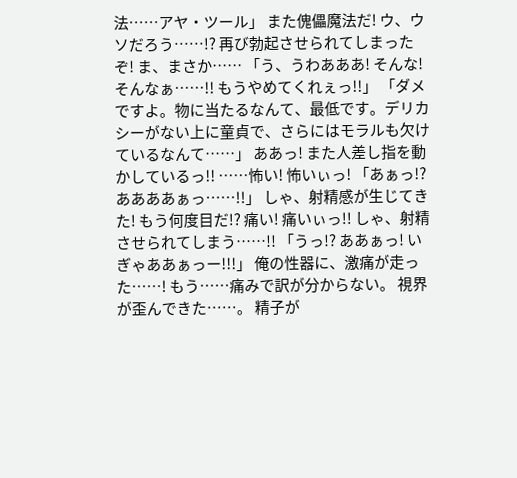法……アヤ・ツール」 また傀儡魔法だ! ウ、ウソだろう……!? 再び勃起させられてしまったぞ! ま、まさか…… 「う、うわあああ! そんな! そんなぁ……!! もうやめてくれぇっ!!」 「ダメですよ。物に当たるなんて、最低です。デリカシーがない上に童貞で、さらにはモラルも欠けているなんて……」 ああっ! また人差し指を動かしているっ!! ……怖い! 怖いぃっ! 「あぁっ!? ああああぁっ……!!」 しゃ、射精感が生じてきた! もう何度目だ!? 痛い! 痛いぃっ!! しゃ、射精させられてしまう……!! 「うっ!? ああぁっ! いぎゃああぁっー!!!」 俺の性器に、激痛が走った……! もう……痛みで訳が分からない。 視界が歪んできた……。 精子が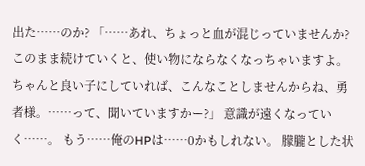出た……のか? 「……あれ、ちょっと血が混じっていませんか? このまま続けていくと、使い物にならなくなっちゃいますよ。ちゃんと良い子にしていれば、こんなことしませんからね、勇者様。……って、聞いていますかー?」 意識が遠くなっていく……。 もう……俺のHPは……0かもしれない。 朦朧とした状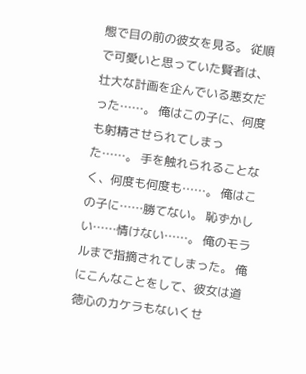態で目の前の彼女を見る。 従順で可愛いと思っていた賢者は、壮大な計画を企んでいる悪女だった……。 俺はこの子に、何度も射精させられてしまった……。 手を触れられることなく、何度も何度も……。 俺はこの子に……勝てない。 恥ずかしい……情けない……。 俺のモラルまで指摘されてしまった。 俺にこんなことをして、彼女は道徳心のカケラもないくせ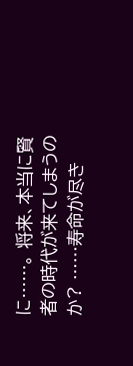に……。 将来、本当に賢者の時代が来てしまうのか? ……寿命が尽き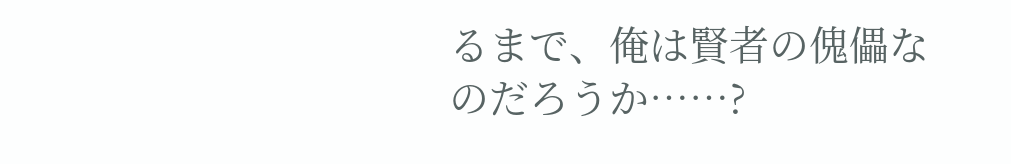るまで、俺は賢者の傀儡なのだろうか……?